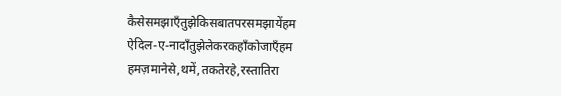कैसेसमझाएँतुझेकिसबातपरसमझायेंहम
ऐदिल-ए-नादाँतुझेलेकरकहाँकोजाएँहम
हमज़मानेसे,थमें,तकतेरहे,रस्तातिरा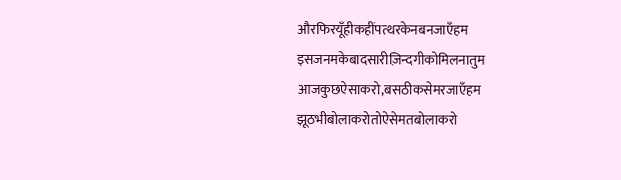औरफिरयूँहीकहींपत्थरकेनबनजाएँहम
इसजनमकेबादसारीज़िन्दगीकोमिलनातुम
आजकुछऐसाकरो,बसठीकसेमरजाएँहम
झूठभीबोलाकरोतोऐसेमतबोलाकरो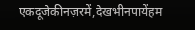एकदूजेकीनज़रमें,देखभीनपायेंहम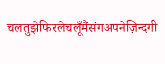चलतुझेफिरलेचलूँमैंसंगअपनेज़िन्दगी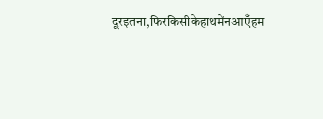दूरइतना,फिरकिसीकेहाथमेंनआएँहम